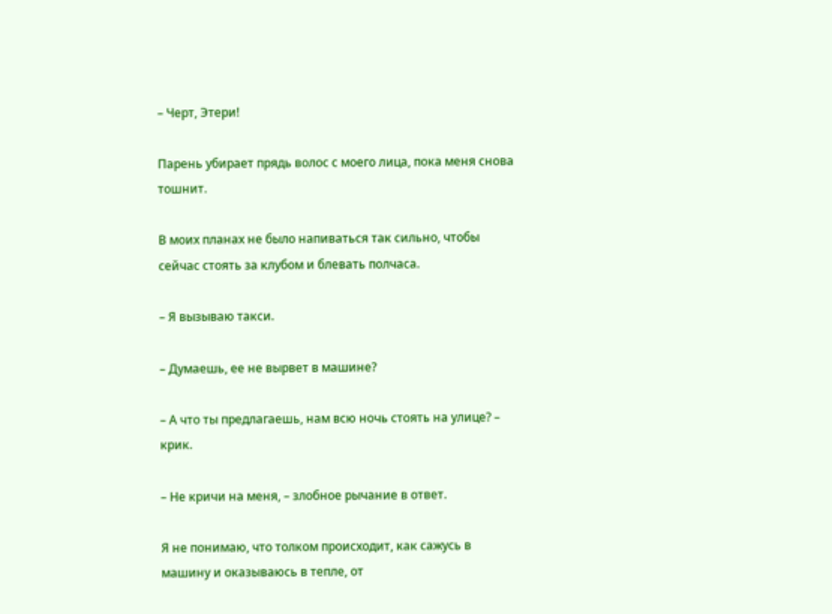– Черт, Этери!

Парень убирает прядь волос с моего лица, пока меня снова тошнит.

В моих планах не было напиваться так сильно, чтобы сейчас стоять за клубом и блевать полчаса.

– Я вызываю такси.

– Думаешь, ее не вырвет в машине?

– А что ты предлагаешь, нам всю ночь стоять на улице? – крик.

– Не кричи на меня, – злобное рычание в ответ.

Я не понимаю, что толком происходит, как сажусь в машину и оказываюсь в тепле, от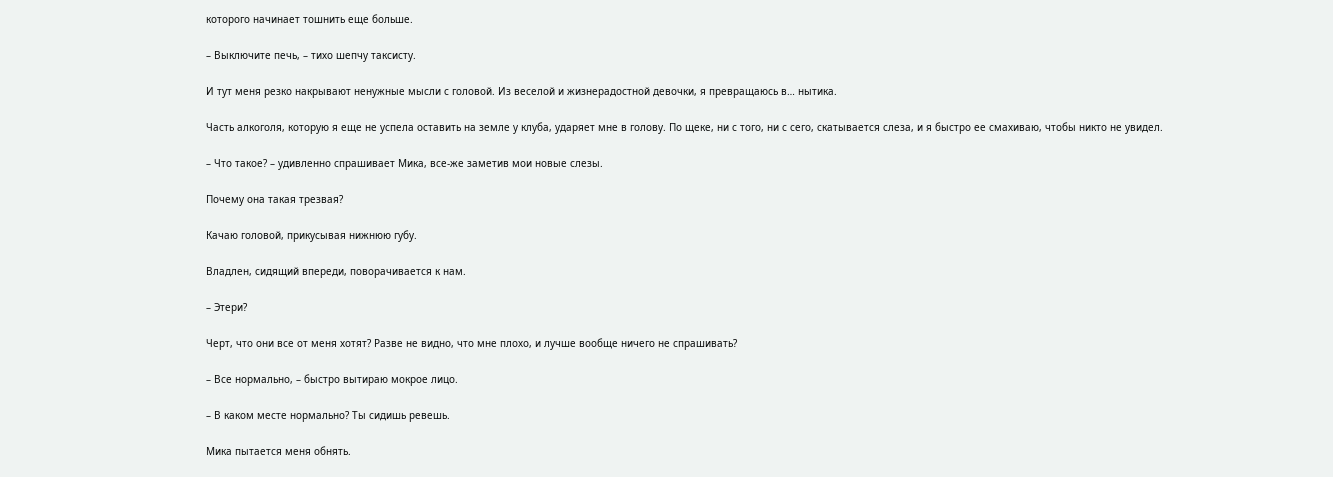которого начинает тошнить еще больше.

– Выключите печь, – тихо шепчу таксисту.

И тут меня резко накрывают ненужные мысли с головой. Из веселой и жизнерадостной девочки, я превращаюсь в… нытика.

Часть алкоголя, которую я еще не успела оставить на земле у клуба, ударяет мне в голову. По щеке, ни с того, ни с сего, скатывается слеза, и я быстро ее смахиваю, чтобы никто не увидел.

– Что такое? – удивленно спрашивает Мика, все-же заметив мои новые слезы.

Почему она такая трезвая?

Качаю головой, прикусывая нижнюю губу.

Владлен, сидящий впереди, поворачивается к нам.

– Этери?

Черт, что они все от меня хотят? Разве не видно, что мне плохо, и лучше вообще ничего не спрашивать?

– Все нормально, – быстро вытираю мокрое лицо.

– В каком месте нормально? Ты сидишь ревешь.

Мика пытается меня обнять.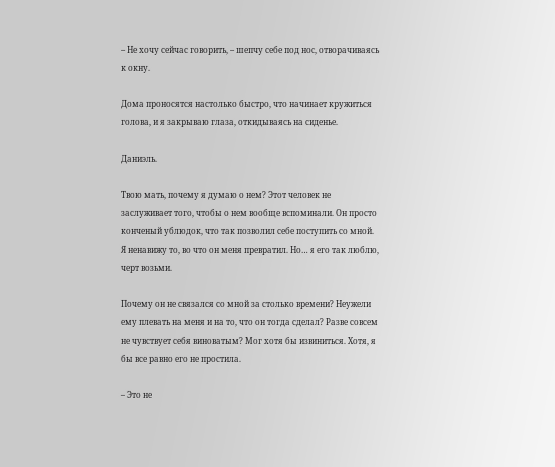– Не хочу сейчас говорить, – шепчу себе под нос, отворачиваясь к окну.

Дома проносятся настолько быстро, что начинает кружиться голова, и я закрываю глаза, откидываясь на сиденье.

Даниэль.

Твою мать, почему я думаю о нем? Этот человек не заслуживает того, чтобы о нем вообще вспоминали. Он просто конченый ублюдок, что так позволил себе поступить со мной. Я ненавижу то, во что он меня превратил. Но… я его так люблю, черт возьми.

Почему он не связался со мной за столько времени? Неужели ему плевать на меня и на то, что он тогда сделал? Разве совсем не чувствует себя виноватым? Мог хотя бы извиниться. Хотя, я бы все равно его не простила.

– Это не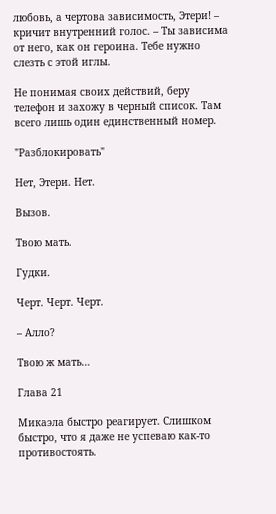любовь, а чертова зависимость, Этери! – кричит внутренний голос. – Ты зависима от него, как он героина. Тебе нужно слезть с этой иглы.

Не понимая своих действий, беру телефон и захожу в черный список. Там всего лишь один единственный номер.

"Разблокировать"

Нет, Этери. Нет.

Вызов.

Твою мать.

Гудки.

Черт. Черт. Черт.

– Алло?

Твою ж мать…

Глава 21

Микаэла быстро реагирует. Слишком быстро, что я даже не успеваю как-то противостоять.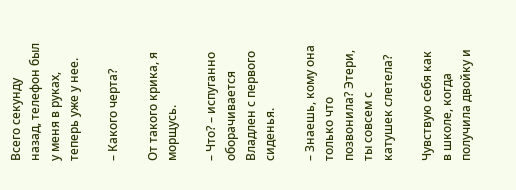Всего секунду назад, телефон был у меня в руках, теперь уже у нее.

– Какого черта?

От такого крика, я морщусь.

– Что? – испуганно оборачивается Владлен с первого сиденья.

– Знаешь, кому она только что позвонила? Этери, ты совсем с катушек слетела?

Чувствую себя как в школе, когда получила двойку и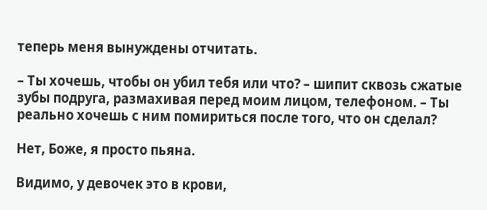теперь меня вынуждены отчитать.

– Ты хочешь, чтобы он убил тебя или что? – шипит сквозь сжатые зубы подруга, размахивая перед моим лицом, телефоном. – Ты реально хочешь с ним помириться после того, что он сделал?

Нет, Боже, я просто пьяна.

Видимо, у девочек это в крови,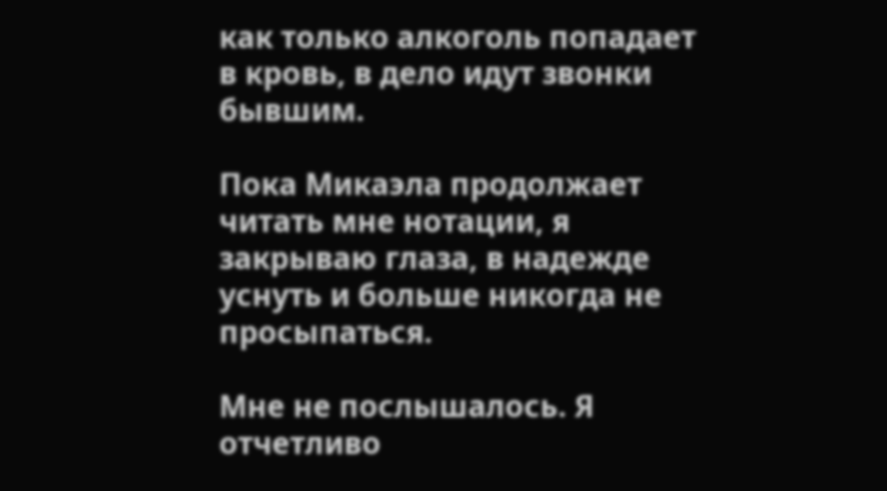как только алкоголь попадает в кровь, в дело идут звонки бывшим.

Пока Микаэла продолжает читать мне нотации, я закрываю глаза, в надежде уснуть и больше никогда не просыпаться.

Мне не послышалось. Я отчетливо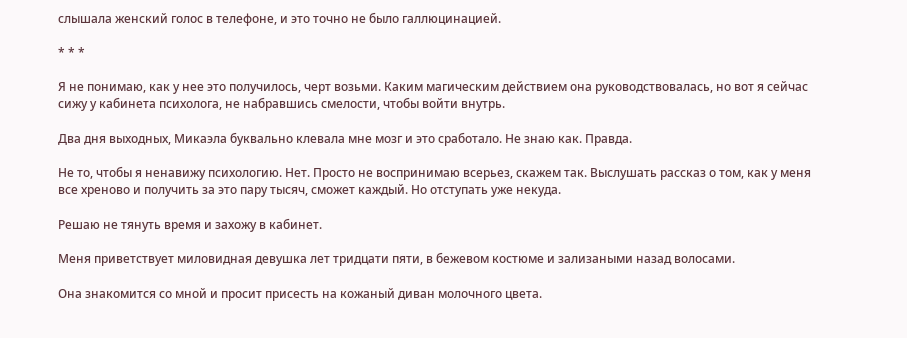слышала женский голос в телефоне, и это точно не было галлюцинацией.

* * *

Я не понимаю, как у нее это получилось, черт возьми. Каким магическим действием она руководствовалась, но вот я сейчас сижу у кабинета психолога, не набравшись смелости, чтобы войти внутрь.

Два дня выходных, Микаэла буквально клевала мне мозг и это сработало. Не знаю как. Правда.

Не то, чтобы я ненавижу психологию. Нет. Просто не воспринимаю всерьез, скажем так. Выслушать рассказ о том, как у меня все хреново и получить за это пару тысяч, сможет каждый. Но отступать уже некуда.

Решаю не тянуть время и захожу в кабинет.

Меня приветствует миловидная девушка лет тридцати пяти, в бежевом костюме и зализаными назад волосами.

Она знакомится со мной и просит присесть на кожаный диван молочного цвета.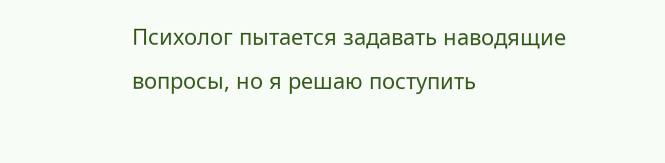Психолог пытается задавать наводящие вопросы, но я решаю поступить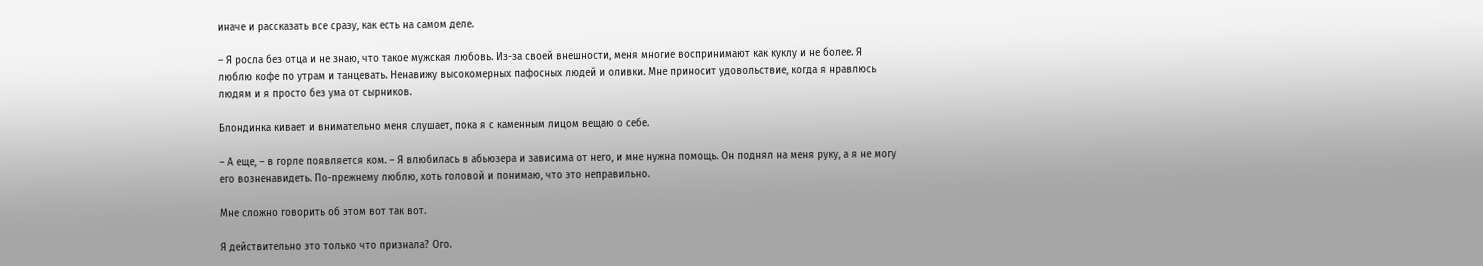иначе и рассказать все сразу, как есть на самом деле.

– Я росла без отца и не знаю, что такое мужская любовь. Из-за своей внешности, меня многие воспринимают как куклу и не более. Я люблю кофе по утрам и танцевать. Ненавижу высокомерных пафосных людей и оливки. Мне приносит удовольствие, когда я нравлюсь людям и я просто без ума от сырников.

Блондинка кивает и внимательно меня слушает, пока я с каменным лицом вещаю о себе.

– А еще, – в горле появляется ком. – Я влюбилась в абьюзера и зависима от него, и мне нужна помощь. Он поднял на меня руку, а я не могу его возненавидеть. По-прежнему люблю, хоть головой и понимаю, что это неправильно.

Мне сложно говорить об этом вот так вот.

Я действительно это только что признала? Ого.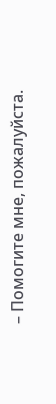– Помогите мне, пожалуйста.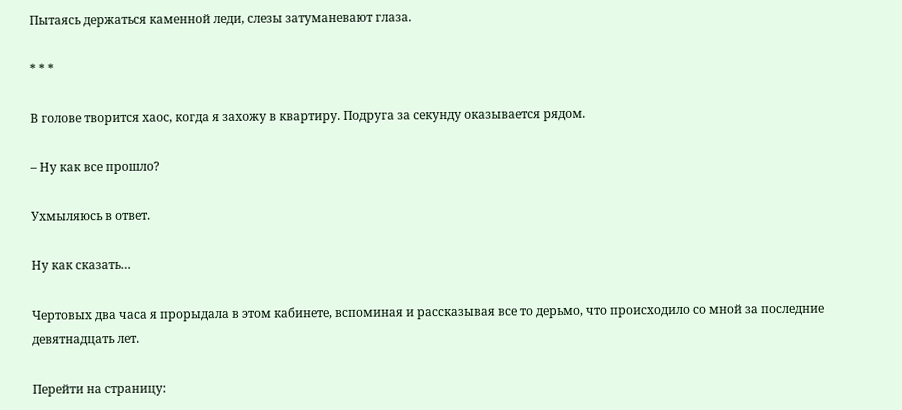Пытаясь держаться каменной леди, слезы затуманевают глаза.

* * *

В голове творится хаос, когда я захожу в квартиру. Подруга за секунду оказывается рядом.

– Ну как все прошло?

Ухмыляюсь в ответ.

Ну как сказать…

Чертовых два часа я прорыдала в этом кабинете, вспоминая и рассказывая все то дерьмо, что происходило со мной за последние девятнадцать лет.

Перейти на страницу: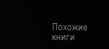Похожие книги